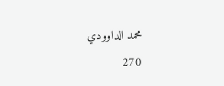محمد الداوودي
270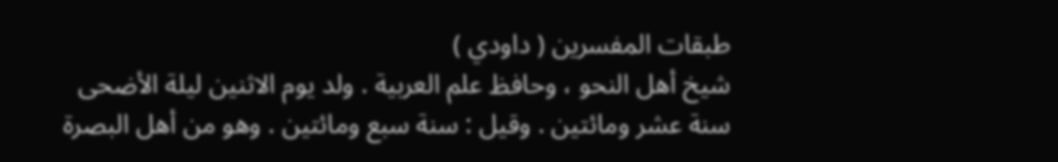طبقات المفسرين ( داودي )
شيخ أهل النحو ، وحافظ علم العربية . ولد يوم الاثنين ليلة الأضحى سنة عشر ومائتين . وقيل : سنة سبع ومائتين . وهو من أهل البصرة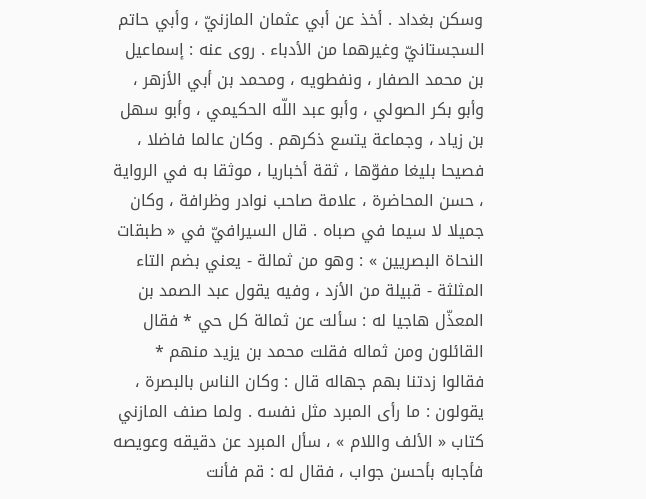وسكن بغداد . أخذ عن أبي عثمان المازنيّ ، وأبي حاتم السجستانيّ وغيرهما من الأدباء . روى عنه : إسماعيل بن محمد الصفار ، ونفطويه ، ومحمد بن أبي الأزهر ، وأبو بكر الصولي ، وأبو عبد اللّه الحكيمي ، وأبو سهل بن زياد ، وجماعة يتسع ذكرهم . وكان عالما فاضلا ، فصيحا بليغا مفوّها ، ثقة أخباريا ، موثقا به في الرواية ، حسن المحاضرة ، علامة صاحب نوادر وظرافة ، وكان جميلا لا سيما في صباه . قال السيرافيّ في « طبقات النحاة البصريين » : وهو من ثمالة - يعني بضم التاء المثلثة - قبيلة من الأزد ، وفيه يقول عبد الصمد بن المعذّل هاجيا له : سألت عن ثمالة كل حي * فقال القائلون ومن ثماله فقلت محمد بن يزيد منهم * فقالوا زدتنا بهم جهاله قال : وكان الناس بالبصرة ، يقولون : ما رأى المبرد مثل نفسه . ولما صنف المازني كتاب « الألف واللام » ، سأل المبرد عن دقيقه وعويصه فأجابه بأحسن جواب ، فقال له : قم فأنت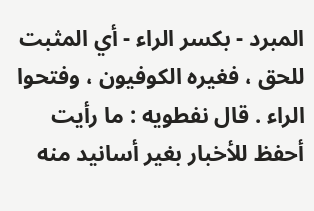المبرد - بكسر الراء - أي المثبت للحق ، فغيره الكوفيون ، وفتحوا الراء . قال نفطويه : ما رأيت أحفظ للأخبار بغير أسانيد منه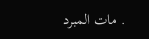. مات المبرد